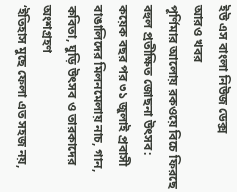ইউ এস বাংলা নিউজ ডেক্স
আরও খবর
পূর্ণিমার আলোয় রকওয়ে বিচে ফিরছে বহুল প্রতীক্ষিত জোছনা উৎসব: কয়েক বছর পর ৩১ জুলাই প্রবাসী বাঙালিদের মিলনমেলায় নাচ, গান, কবিতা, ঘুড়ি উৎসব ও তারকাদের অংশগ্রহণ
‘ইতিহাস মুছে ফেলা এত সহজ নয়,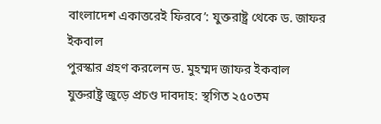বাংলাদেশ একাত্তরেই ফিরবে’: যুক্তরাষ্ট্র থেকে ড. জাফর ইকবাল
পুরস্কার গ্রহণ করলেন ড. মুহম্মদ জাফর ইকবাল
যুক্তরাষ্ট্র জুড়ে প্রচণ্ড দাবদাহ: স্থগিত ২৫০তম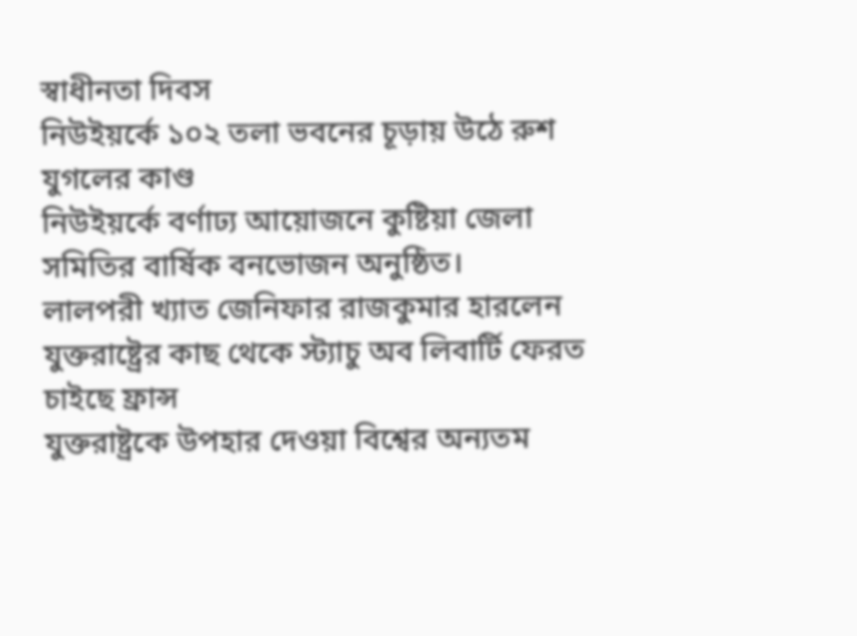স্বাধীনতা দিবস
নিউইয়র্কে ১০২ তলা ভবনের চূড়ায় উঠে রুশ যুগলের কাণ্ড
নিউইয়র্কে বর্ণাঢ্য আয়োজনে কুষ্টিয়া জেলা সমিতির বার্ষিক বনভোজন অনুষ্ঠিত।
লালপরী খ্যাত জেনিফার রাজকুমার হারলেন
যুক্তরাষ্ট্রের কাছ থেকে স্ট্যাচু অব লিবার্টি ফেরত চাইছে ফ্রান্স
যুক্তরাষ্ট্রকে উপহার দেওয়া বিশ্বের অন্যতম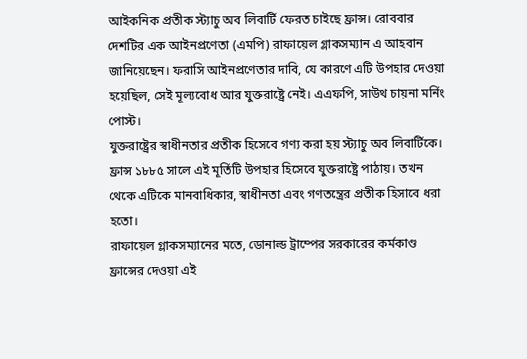আইকনিক প্রতীক স্ট্যাচু অব লিবার্টি ফেরত চাইছে ফ্রান্স। রোববার দেশটির এক আইনপ্রণেতা (এমপি) রাফায়েল গ্লাকসম্যান এ আহবান জানিয়েছেন। ফরাসি আইনপ্রণেতার দাবি, যে কারণে এটি উপহার দেওয়া হয়েছিল, সেই মূল্যবোধ আর যুক্তরাষ্ট্রে নেই। এএফপি, সাউথ চায়না মর্নিং পোস্ট।
যুক্তরাষ্ট্রের স্বাধীনতার প্রতীক হিসেবে গণ্য করা হয় স্ট্যাচু অব লিবার্টিকে। ফ্রান্স ১৮৮৫ সালে এই মূর্তিটি উপহার হিসেবে যুক্তরাষ্ট্রে পাঠায়। তখন থেকে এটিকে মানবাধিকার, স্বাধীনতা এবং গণতন্ত্রের প্রতীক হিসাবে ধরা হতো।
রাফায়েল গ্লাকসম্যানের মতে, ডোনাল্ড ট্রাম্পের সরকারের কর্মকাণ্ড ফ্রান্সের দেওয়া এই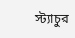স্ট্যাচুর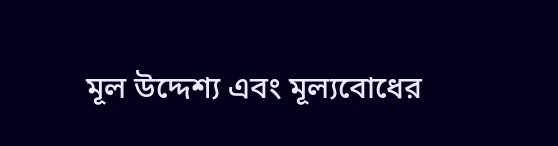মূল উদ্দেশ্য এবং মূল্যবোধের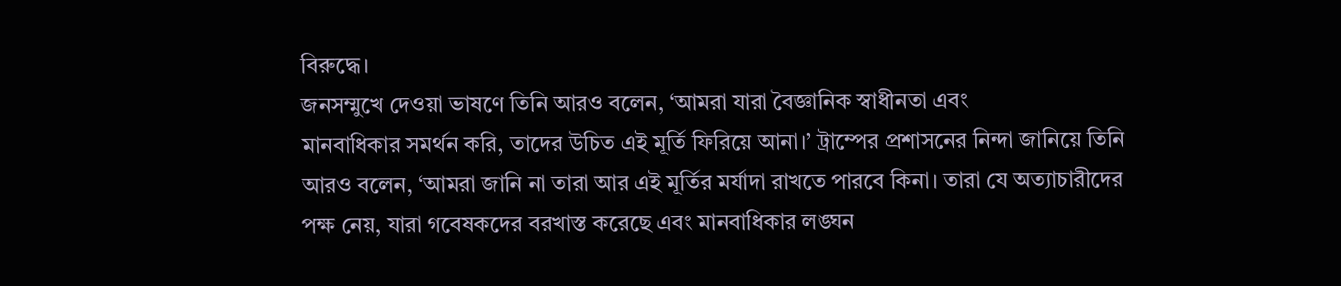বিরুদ্ধে।
জনসম্মুখে দেওয়া ভাষণে তিনি আরও বলেন, ‘আমরা যারা বৈজ্ঞানিক স্বাধীনতা এবং
মানবাধিকার সমর্থন করি, তাদের উচিত এই মূর্তি ফিরিয়ে আনা।’ ট্রাম্পের প্রশাসনের নিন্দা জানিয়ে তিনি আরও বলেন, ‘আমরা জানি না তারা আর এই মূর্তির মর্যাদা রাখতে পারবে কিনা। তারা যে অত্যাচারীদের পক্ষ নেয়, যারা গবেষকদের বরখাস্ত করেছে এবং মানবাধিকার লঙ্ঘন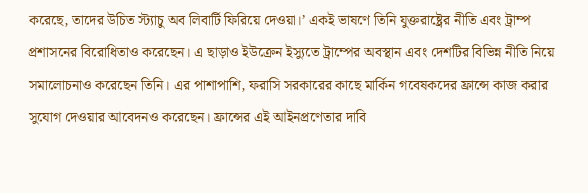করেছে, তাদের উচিত স্ট্যাচু অব লিবার্টি ফিরিয়ে দেওয়া।’ একই ভাষণে তিনি যুক্তরাষ্ট্রের নীতি এবং ট্রাম্প প্রশাসনের বিরোধিতাও করেছেন। এ ছাড়াও ইউক্রেন ইস্যুতে ট্রাম্পের অবস্থান এবং দেশটির বিভিন্ন নীতি নিয়ে সমালোচনাও করেছেন তিনি। এর পাশাপাশি, ফরাসি সরকারের কাছে মার্কিন গবেষকদের ফ্রান্সে কাজ করার সুযোগ দেওয়ার আবেদনও করেছেন। ফ্রান্সের এই আইনপ্রণেতার দাবি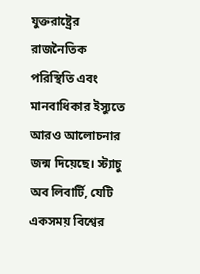যুক্তরাষ্ট্রের রাজনৈতিক পরিস্থিতি এবং মানবাধিকার ইস্যুতে আরও আলোচনার জন্ম দিয়েছে। স্ট্যাচু
অব লিবার্টি, যেটি একসময় বিশ্বের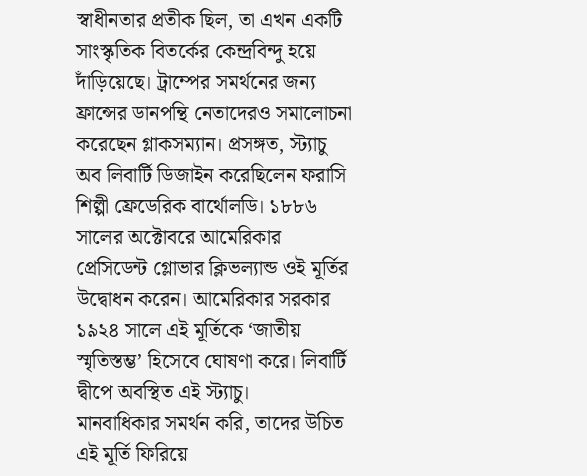স্বাধীনতার প্রতীক ছিল, তা এখন একটি সাংস্কৃতিক বিতর্কের কেন্দ্রবিন্দু হয়ে দাঁড়িয়েছে। ট্রাম্পের সমর্থনের জন্য ফ্রান্সের ডানপন্থি নেতাদেরও সমালোচনা করেছেন গ্লাকসম্যান। প্রসঙ্গত, স্ট্যাচু অব লিবার্টি ডিজাইন করেছিলেন ফরাসি শিল্পী ফ্রেডেরিক বার্থোলডি। ১৮৮৬ সালের অক্টোবরে আমেরিকার প্রেসিডেন্ট গ্লোভার ক্লিভল্যান্ড ওই মূর্তির উদ্বোধন করেন। আমেরিকার সরকার ১৯২৪ সালে এই মূর্তিকে ‘জাতীয় স্মৃতিস্তম্ভ’ হিসেবে ঘোষণা করে। লিবার্টি দ্বীপে অবস্থিত এই স্ট্যাচু।
মানবাধিকার সমর্থন করি, তাদের উচিত এই মূর্তি ফিরিয়ে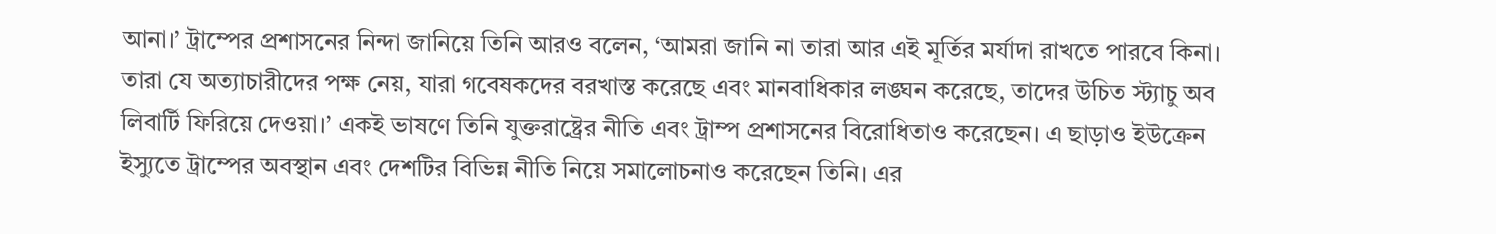আনা।’ ট্রাম্পের প্রশাসনের নিন্দা জানিয়ে তিনি আরও বলেন, ‘আমরা জানি না তারা আর এই মূর্তির মর্যাদা রাখতে পারবে কিনা। তারা যে অত্যাচারীদের পক্ষ নেয়, যারা গবেষকদের বরখাস্ত করেছে এবং মানবাধিকার লঙ্ঘন করেছে, তাদের উচিত স্ট্যাচু অব লিবার্টি ফিরিয়ে দেওয়া।’ একই ভাষণে তিনি যুক্তরাষ্ট্রের নীতি এবং ট্রাম্প প্রশাসনের বিরোধিতাও করেছেন। এ ছাড়াও ইউক্রেন ইস্যুতে ট্রাম্পের অবস্থান এবং দেশটির বিভিন্ন নীতি নিয়ে সমালোচনাও করেছেন তিনি। এর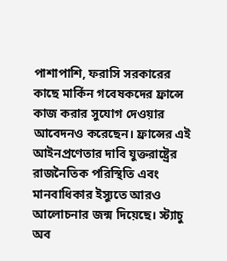পাশাপাশি, ফরাসি সরকারের কাছে মার্কিন গবেষকদের ফ্রান্সে কাজ করার সুযোগ দেওয়ার আবেদনও করেছেন। ফ্রান্সের এই আইনপ্রণেতার দাবি যুক্তরাষ্ট্রের রাজনৈতিক পরিস্থিতি এবং মানবাধিকার ইস্যুতে আরও আলোচনার জন্ম দিয়েছে। স্ট্যাচু
অব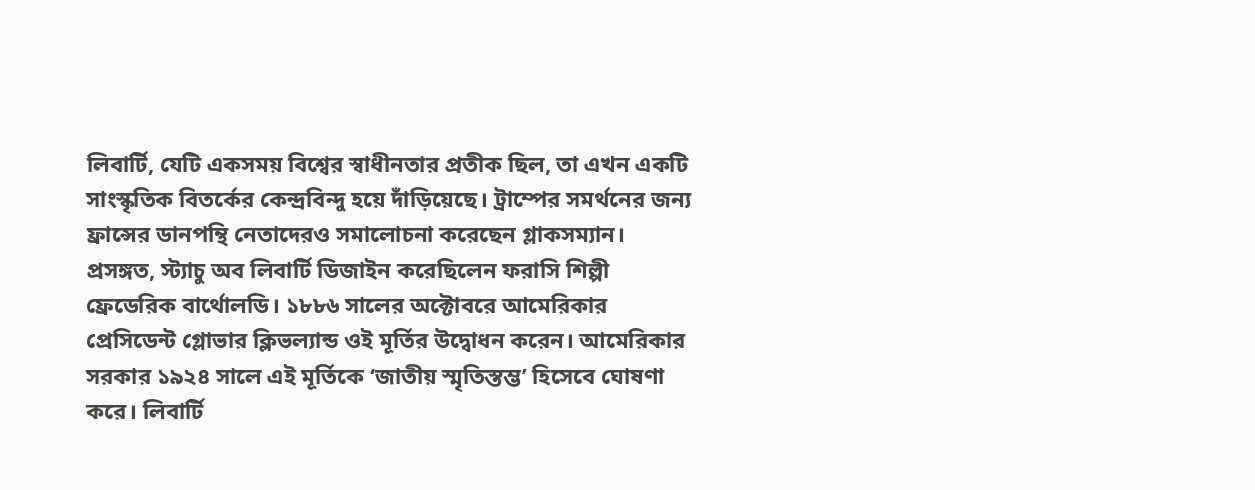লিবার্টি, যেটি একসময় বিশ্বের স্বাধীনতার প্রতীক ছিল, তা এখন একটি সাংস্কৃতিক বিতর্কের কেন্দ্রবিন্দু হয়ে দাঁড়িয়েছে। ট্রাম্পের সমর্থনের জন্য ফ্রান্সের ডানপন্থি নেতাদেরও সমালোচনা করেছেন গ্লাকসম্যান। প্রসঙ্গত, স্ট্যাচু অব লিবার্টি ডিজাইন করেছিলেন ফরাসি শিল্পী ফ্রেডেরিক বার্থোলডি। ১৮৮৬ সালের অক্টোবরে আমেরিকার প্রেসিডেন্ট গ্লোভার ক্লিভল্যান্ড ওই মূর্তির উদ্বোধন করেন। আমেরিকার সরকার ১৯২৪ সালে এই মূর্তিকে ‘জাতীয় স্মৃতিস্তম্ভ’ হিসেবে ঘোষণা করে। লিবার্টি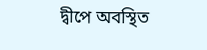দ্বীপে অবস্থিত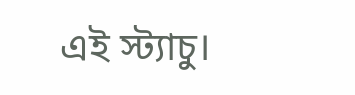এই স্ট্যাচু।